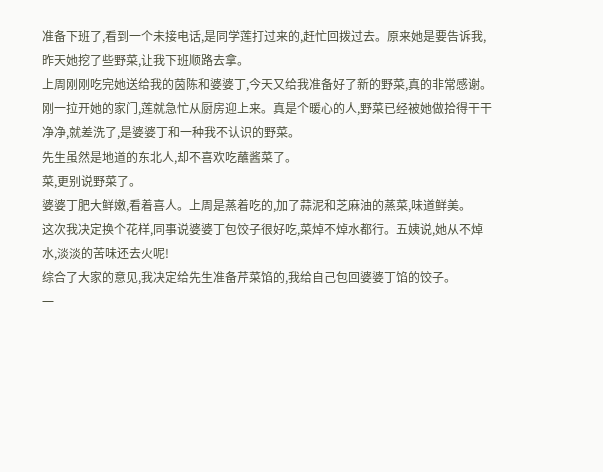准备下班了,看到一个未接电话,是同学莲打过来的,赶忙回拨过去。原来她是要告诉我,昨天她挖了些野菜,让我下班顺路去拿。
上周刚刚吃完她送给我的茵陈和婆婆丁,今天又给我准备好了新的野菜,真的非常感谢。
刚一拉开她的家门,莲就急忙从厨房迎上来。真是个暖心的人,野菜已经被她做拾得干干净净,就差洗了,是婆婆丁和一种我不认识的野菜。
先生虽然是地道的东北人,却不喜欢吃蘸酱菜了。
菜,更别说野菜了。
婆婆丁肥大鲜嫩,看着喜人。上周是蒸着吃的,加了蒜泥和芝麻油的蒸菜,味道鲜美。
这次我决定换个花样,同事说婆婆丁包饺子很好吃,菜焯不焯水都行。五姨说,她从不焯水,淡淡的苦味还去火呢!
综合了大家的意见,我决定给先生准备芹菜馅的,我给自己包回婆婆丁馅的饺子。
一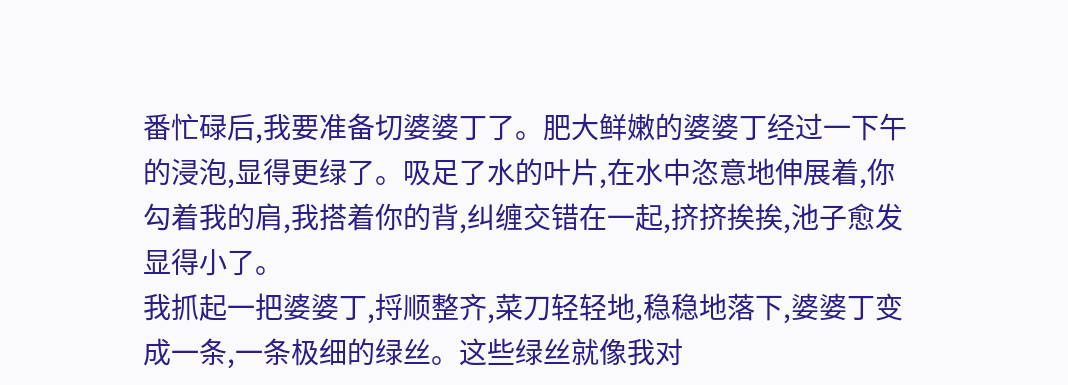番忙碌后,我要准备切婆婆丁了。肥大鲜嫩的婆婆丁经过一下午的浸泡,显得更绿了。吸足了水的叶片,在水中恣意地伸展着,你勾着我的肩,我搭着你的背,纠缠交错在一起,挤挤挨挨,池子愈发显得小了。
我抓起一把婆婆丁,捋顺整齐,菜刀轻轻地,稳稳地落下,婆婆丁变成一条,一条极细的绿丝。这些绿丝就像我对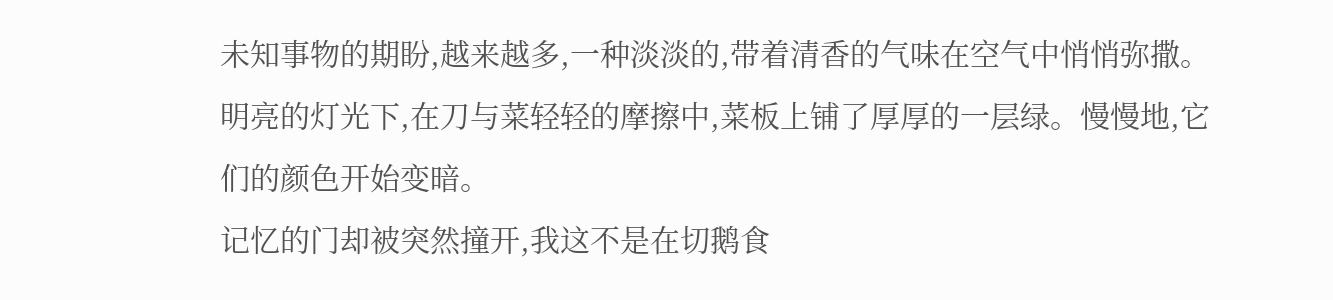未知事物的期盼,越来越多,一种淡淡的,带着清香的气味在空气中悄悄弥撒。
明亮的灯光下,在刀与菜轻轻的摩擦中,菜板上铺了厚厚的一层绿。慢慢地,它们的颜色开始变暗。
记忆的门却被突然撞开,我这不是在切鹅食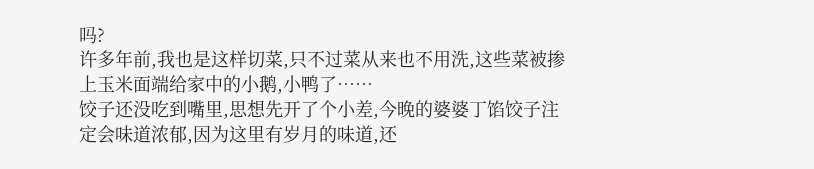吗?
许多年前,我也是这样切菜,只不过菜从来也不用洗,这些菜被掺上玉米面端给家中的小鹅,小鸭了……
饺子还没吃到嘴里,思想先开了个小差,今晚的婆婆丁馅饺子注定会味道浓郁,因为这里有岁月的味道,还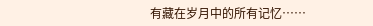有藏在岁月中的所有记忆……